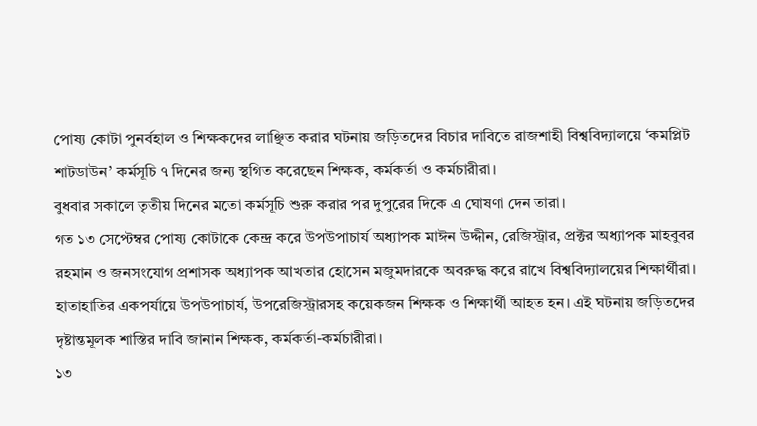পোষ্য কোটা পুনর্বহাল ও শিক্ষকদের লাঞ্ছিত করার ঘটনায় জড়িতদের বিচার দাবিতে রাজশাহী বিশ্ববিদ্যালয়ে ‘কমপ্লিট শাটডাউন’ কর্মসূচি ৭ দিনের জন্য স্থগিত করেছেন শিক্ষক, কর্মকর্তা ও কর্মচারীরা।
বুধবার সকালে তৃতীয় দিনের মতো কর্মসূচি শুরু করার পর দুপুরের দিকে এ ঘোষণা দেন তারা।
গত ১৩ সেপ্টেম্বর পোষ্য কোটাকে কেন্দ্র করে উপউপাচার্য অধ্যাপক মাঈন উদ্দীন, রেজিস্ট্রার, প্রক্টর অধ্যাপক মাহবুবর রহমান ও জনসংযোগ প্রশাসক অধ্যাপক আখতার হোসেন মজুমদারকে অবরুদ্ধ করে রাখে বিশ্ববিদ্যালয়ের শিক্ষার্থীরা।
হাতাহাতির একপর্যায়ে উপউপাচার্য, উপরেজিস্ট্রারসহ কয়েকজন শিক্ষক ও শিক্ষার্থী আহত হন। এই ঘটনায় জড়িতদের দৃষ্টান্তমূলক শাস্তির দাবি জানান শিক্ষক, কর্মকর্তা-কর্মচারীরা।
১৩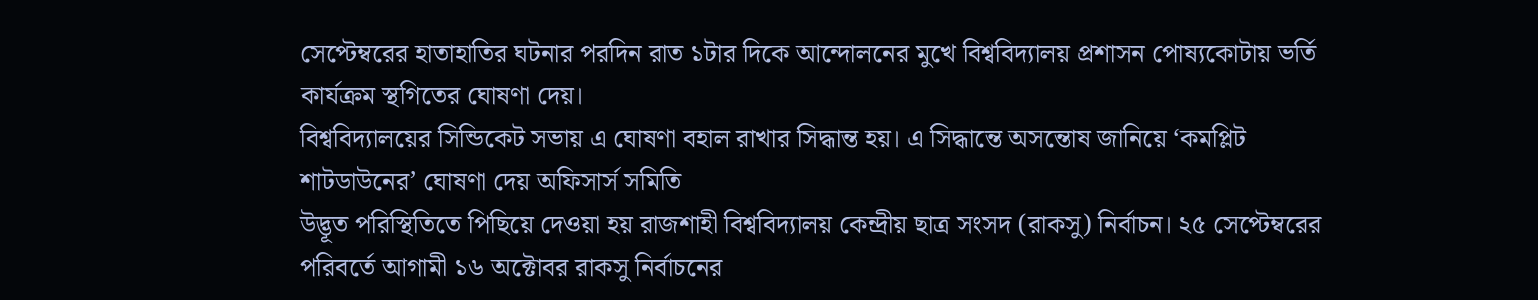সেপ্টেম্বরের হাতাহাতির ঘটনার পরদিন রাত ১টার দিকে আন্দোলনের মুখে বিশ্ববিদ্যালয় প্রশাসন পোষ্যকোটায় ভর্তি কার্যক্রম স্থগিতের ঘোষণা দেয়।
বিশ্ববিদ্যালয়ের সিন্ডিকেট সভায় এ ঘোষণা বহাল রাখার সিদ্ধান্ত হয়। এ সিদ্ধান্তে অসন্তোষ জানিয়ে ‘কমপ্লিট শাটডাউনের’ ঘোষণা দেয় অফিসার্স সমিতি
উদ্ভূত পরিস্থিতিতে পিছিয়ে দেওয়া হয় রাজশাহী বিশ্ববিদ্যালয় কেন্দ্রীয় ছাত্র সংসদ (রাকসু) নির্বাচন। ২৫ সেপ্টেম্বরের পরিবর্তে আগামী ১৬ অক্টোবর রাকসু নির্বাচনের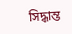সিদ্ধান্ত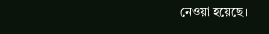নেওয়া হয়েছে।